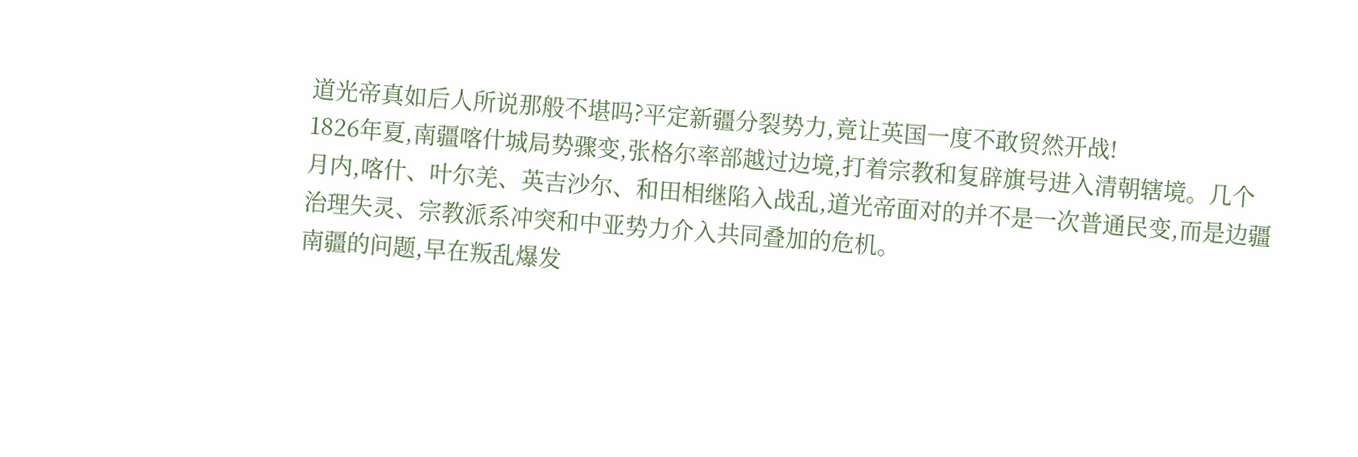道光帝真如后人所说那般不堪吗?平定新疆分裂势力,竟让英国一度不敢贸然开战!
1826年夏,南疆喀什城局势骤变,张格尔率部越过边境,打着宗教和复辟旗号进入清朝辖境。几个月内,喀什、叶尔羌、英吉沙尔、和田相继陷入战乱,道光帝面对的并不是一次普通民变,而是边疆治理失灵、宗教派系冲突和中亚势力介入共同叠加的危机。
南疆的问题,早在叛乱爆发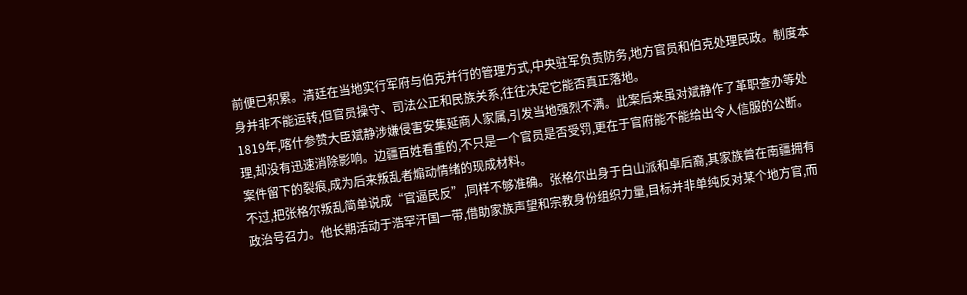前便已积累。清廷在当地实行军府与伯克并行的管理方式,中央驻军负责防务,地方官员和伯克处理民政。制度本身并非不能运转,但官员操守、司法公正和民族关系,往往决定它能否真正落地。
1819年,喀什参赞大臣斌静涉嫌侵害安集延商人家属,引发当地强烈不满。此案后来虽对斌静作了革职查办等处理,却没有迅速消除影响。边疆百姓看重的,不只是一个官员是否受罚,更在于官府能不能给出令人信服的公断。案件留下的裂痕,成为后来叛乱者煽动情绪的现成材料。
不过,把张格尔叛乱简单说成“官逼民反”,同样不够准确。张格尔出身于白山派和卓后裔,其家族曾在南疆拥有政治号召力。他长期活动于浩罕汗国一带,借助家族声望和宗教身份组织力量,目标并非单纯反对某个地方官,而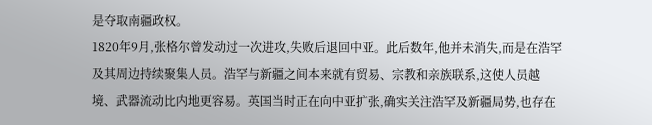是夺取南疆政权。
1820年9月,张格尔曾发动过一次进攻,失败后退回中亚。此后数年,他并未消失,而是在浩罕及其周边持续聚集人员。浩罕与新疆之间本来就有贸易、宗教和亲族联系,这使人员越境、武器流动比内地更容易。英国当时正在向中亚扩张,确实关注浩罕及新疆局势,也存在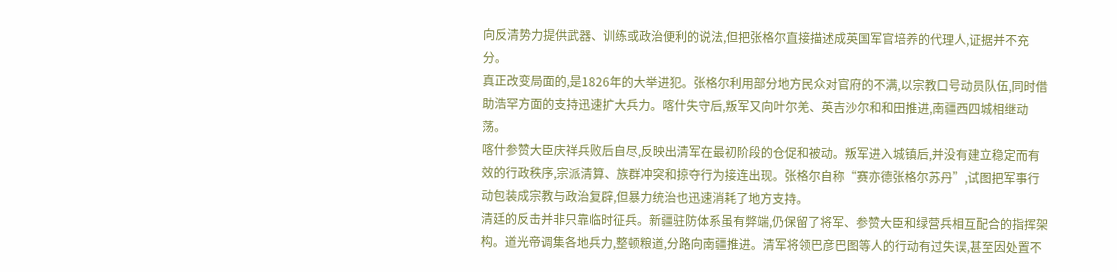向反清势力提供武器、训练或政治便利的说法,但把张格尔直接描述成英国军官培养的代理人,证据并不充分。
真正改变局面的,是1826年的大举进犯。张格尔利用部分地方民众对官府的不满,以宗教口号动员队伍,同时借助浩罕方面的支持迅速扩大兵力。喀什失守后,叛军又向叶尔羌、英吉沙尔和和田推进,南疆西四城相继动荡。
喀什参赞大臣庆祥兵败后自尽,反映出清军在最初阶段的仓促和被动。叛军进入城镇后,并没有建立稳定而有效的行政秩序,宗派清算、族群冲突和掠夺行为接连出现。张格尔自称“赛亦德张格尔苏丹”,试图把军事行动包装成宗教与政治复辟,但暴力统治也迅速消耗了地方支持。
清廷的反击并非只靠临时征兵。新疆驻防体系虽有弊端,仍保留了将军、参赞大臣和绿营兵相互配合的指挥架构。道光帝调集各地兵力,整顿粮道,分路向南疆推进。清军将领巴彦巴图等人的行动有过失误,甚至因处置不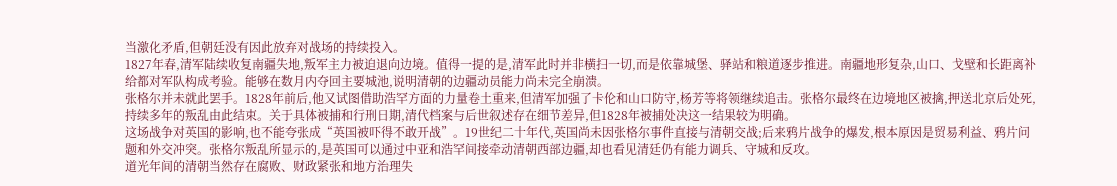当激化矛盾,但朝廷没有因此放弃对战场的持续投入。
1827年春,清军陆续收复南疆失地,叛军主力被迫退向边境。值得一提的是,清军此时并非横扫一切,而是依靠城堡、驿站和粮道逐步推进。南疆地形复杂,山口、戈壁和长距离补给都对军队构成考验。能够在数月内夺回主要城池,说明清朝的边疆动员能力尚未完全崩溃。
张格尔并未就此罢手。1828年前后,他又试图借助浩罕方面的力量卷土重来,但清军加强了卡伦和山口防守,杨芳等将领继续追击。张格尔最终在边境地区被擒,押送北京后处死,持续多年的叛乱由此结束。关于具体被捕和行刑日期,清代档案与后世叙述存在细节差异,但1828年被捕处决这一结果较为明确。
这场战争对英国的影响,也不能夸张成“英国被吓得不敢开战”。19世纪二十年代,英国尚未因张格尔事件直接与清朝交战;后来鸦片战争的爆发,根本原因是贸易利益、鸦片问题和外交冲突。张格尔叛乱所显示的,是英国可以通过中亚和浩罕间接牵动清朝西部边疆,却也看见清廷仍有能力调兵、守城和反攻。
道光年间的清朝当然存在腐败、财政紧张和地方治理失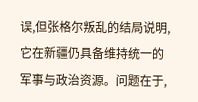误,但张格尔叛乱的结局说明,它在新疆仍具备维持统一的军事与政治资源。问题在于,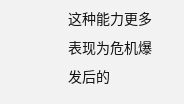这种能力更多表现为危机爆发后的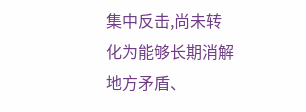集中反击,尚未转化为能够长期消解地方矛盾、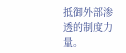抵御外部渗透的制度力量。